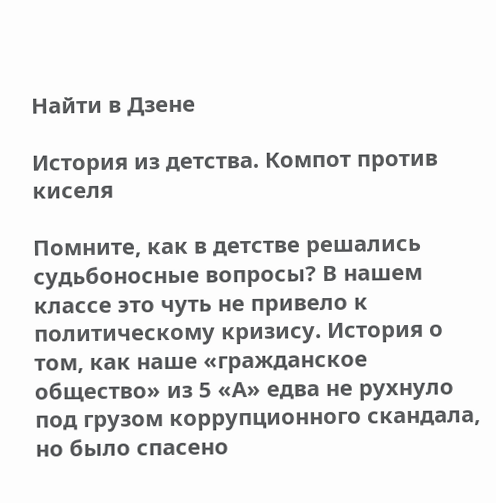Найти в Дзене

История из детства. Компот против киселя

Помните, как в детстве решались судьбоносные вопросы? В нашем классе это чуть не привело к политическому кризису. История о том, как наше «гражданское общество» из 5 «А» едва не рухнуло под грузом коррупционного скандала, но было спасено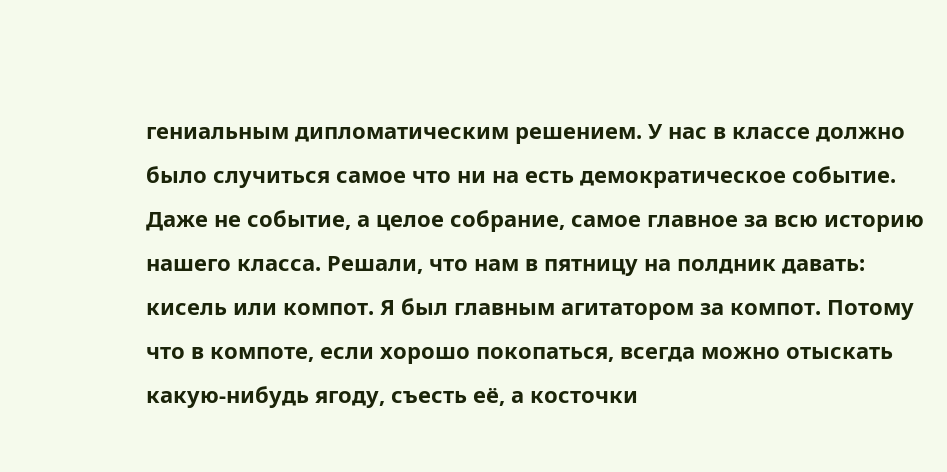гениальным дипломатическим решением. У нас в классе должно было случиться самое что ни на есть демократическое событие. Даже не событие, а целое собрание, самое главное за всю историю нашего класса. Решали, что нам в пятницу на полдник давать: кисель или компот. Я был главным агитатором за компот. Потому что в компоте, если хорошо покопаться, всегда можно отыскать какую-нибудь ягоду, съесть её, а косточки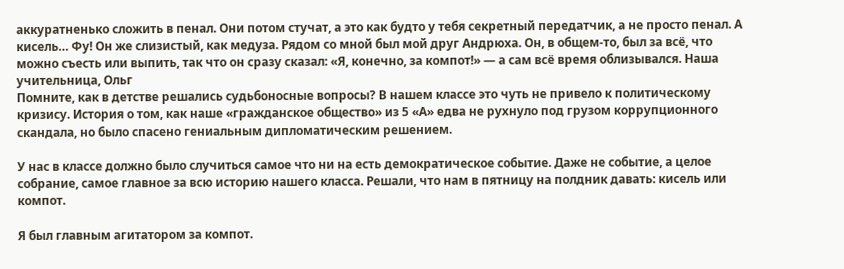аккуратненько сложить в пенал. Они потом стучат, а это как будто у тебя секретный передатчик, а не просто пенал. А кисель… Фу! Он же слизистый, как медуза. Рядом со мной был мой друг Андрюха. Он, в общем-то, был за всё, что можно съесть или выпить, так что он сразу сказал: «Я, конечно, за компот!» — а сам всё время облизывался. Наша учительница, Ольг
Помните, как в детстве решались судьбоносные вопросы? В нашем классе это чуть не привело к политическому кризису. История о том, как наше «гражданское общество» из 5 «А» едва не рухнуло под грузом коррупционного скандала, но было спасено гениальным дипломатическим решением.

У нас в классе должно было случиться самое что ни на есть демократическое событие. Даже не событие, а целое собрание, самое главное за всю историю нашего класса. Решали, что нам в пятницу на полдник давать: кисель или компот.

Я был главным агитатором за компот.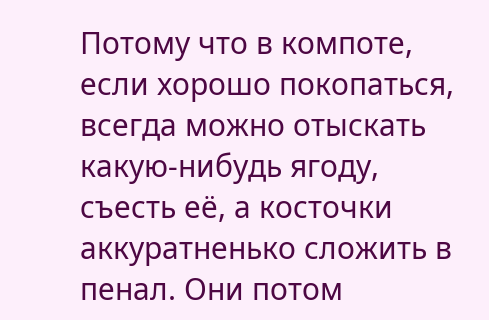Потому что в компоте, если хорошо покопаться, всегда можно отыскать какую-нибудь ягоду, съесть её, а косточки аккуратненько сложить в пенал. Они потом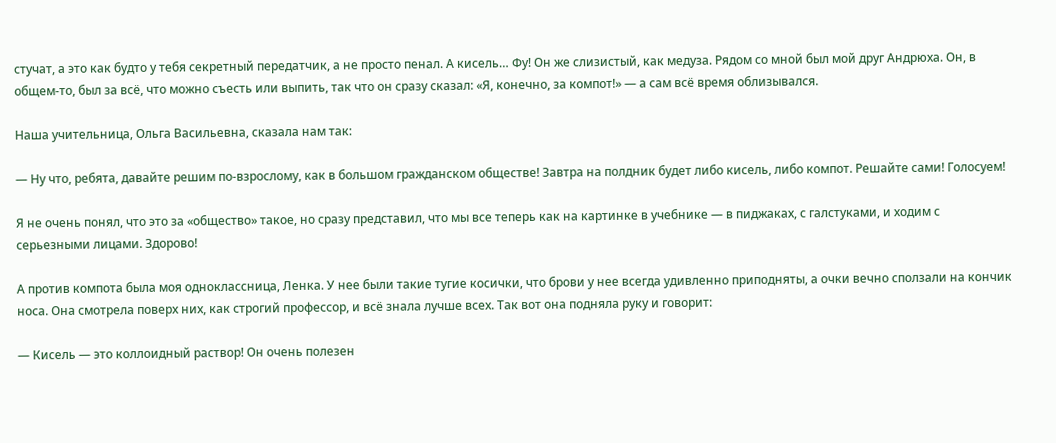стучат, а это как будто у тебя секретный передатчик, а не просто пенал. А кисель… Фу! Он же слизистый, как медуза. Рядом со мной был мой друг Андрюха. Он, в общем-то, был за всё, что можно съесть или выпить, так что он сразу сказал: «Я, конечно, за компот!» — а сам всё время облизывался.

Наша учительница, Ольга Васильевна, сказала нам так:

— Ну что, ребята, давайте решим по-взрослому, как в большом гражданском обществе! Завтра на полдник будет либо кисель, либо компот. Решайте сами! Голосуем!

Я не очень понял, что это за «общество» такое, но сразу представил, что мы все теперь как на картинке в учебнике — в пиджаках, с галстуками, и ходим с серьезными лицами. Здорово!

А против компота была моя одноклассница, Ленка. У нее были такие тугие косички, что брови у нее всегда удивленно приподняты, а очки вечно сползали на кончик носа. Она смотрела поверх них, как строгий профессор, и всё знала лучше всех. Так вот она подняла руку и говорит:

— Кисель — это коллоидный раствор! Он очень полезен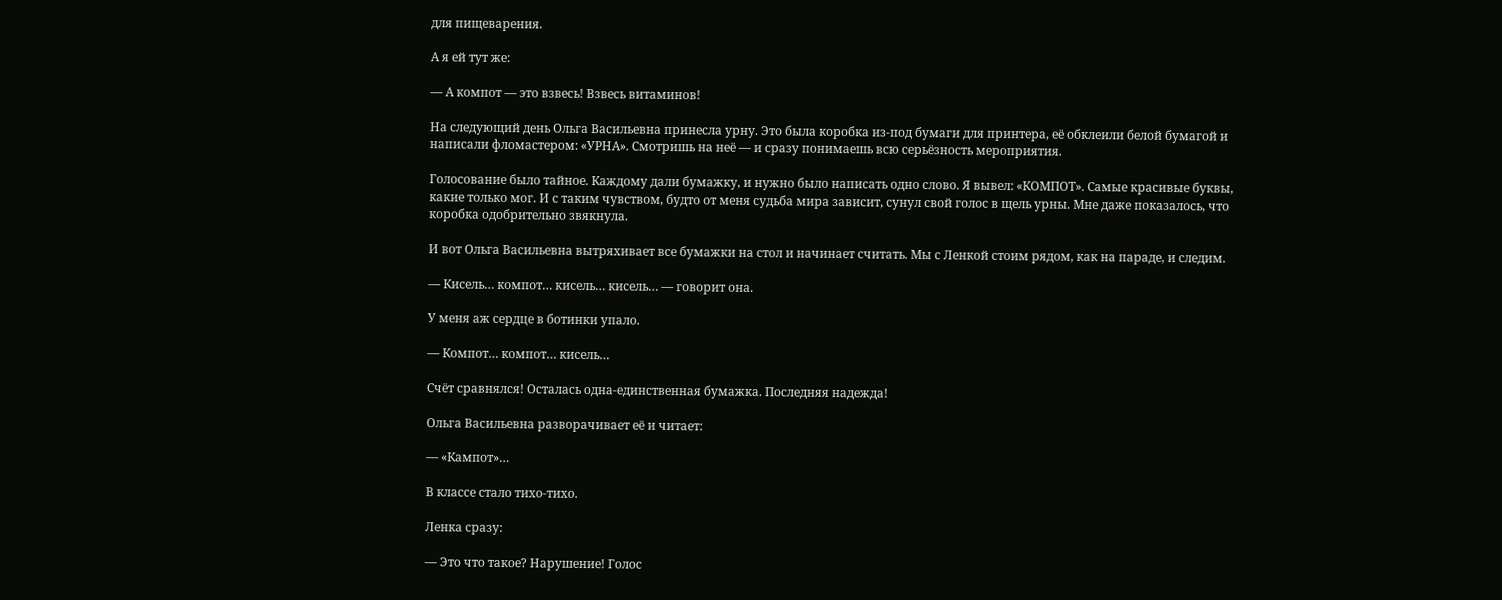для пищеварения.

А я ей тут же:

— А компот — это взвесь! Взвесь витаминов!

На следующий день Ольга Васильевна принесла урну. Это была коробка из-под бумаги для принтера, её обклеили белой бумагой и написали фломастером: «УРНА». Смотришь на неё — и сразу понимаешь всю серьёзность мероприятия.

Голосование было тайное. Каждому дали бумажку, и нужно было написать одно слово. Я вывел: «КОМПОТ». Самые красивые буквы, какие только мог. И с таким чувством, будто от меня судьба мира зависит, сунул свой голос в щель урны. Мне даже показалось, что коробка одобрительно звякнула.

И вот Ольга Васильевна вытряхивает все бумажки на стол и начинает считать. Мы с Ленкой стоим рядом, как на параде, и следим.

— Кисель… компот… кисель… кисель… — говорит она.

У меня аж сердце в ботинки упало.

— Компот… компот… кисель…

Счёт сравнялся! Осталась одна-единственная бумажка. Последняя надежда!

Ольга Васильевна разворачивает её и читает:

— «Кампот»…

В классе стало тихо-тихо.

Ленка сразу:

— Это что такое? Нарушение! Голос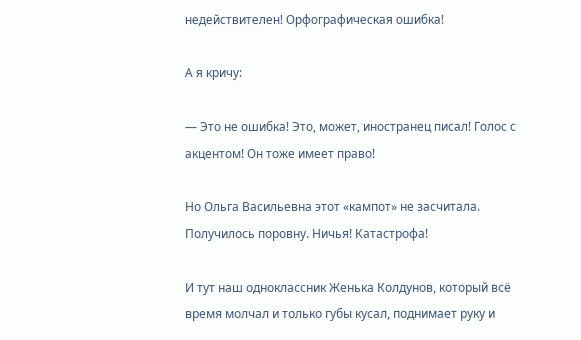недействителен! Орфографическая ошибка!

А я кричу:

— Это не ошибка! Это, может, иностранец писал! Голос с акцентом! Он тоже имеет право!

Но Ольга Васильевна этот «кампот» не засчитала. Получилось поровну. Ничья! Катастрофа!

И тут наш одноклассник Женька Колдунов, который всё время молчал и только губы кусал, поднимает руку и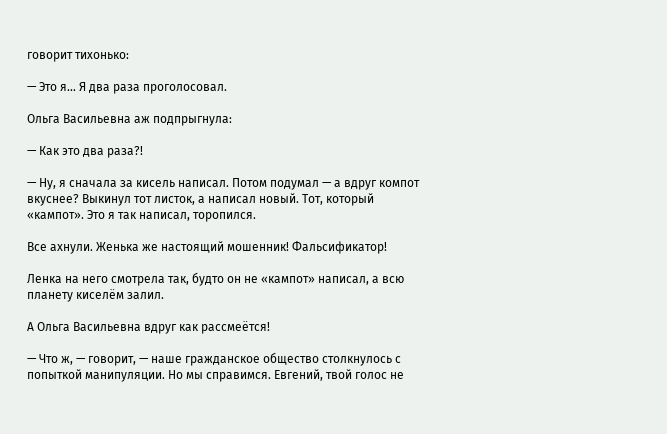говорит тихонько:

— Это я… Я два раза проголосовал.

Ольга Васильевна аж подпрыгнула:

— Как это два раза?!

— Ну, я сначала за кисель написал. Потом подумал — а вдруг компот вкуснее? Выкинул тот листок, а написал новый. Тот, который «кампот». Это я так написал, торопился.

Все ахнули. Женька же настоящий мошенник! Фальсификатор!

Ленка на него смотрела так, будто он не «кампот» написал, а всю планету киселём залил.

А Ольга Васильевна вдруг как рассмеётся!

— Что ж, — говорит, — наше гражданское общество столкнулось с попыткой манипуляции. Но мы справимся. Евгений, твой голос не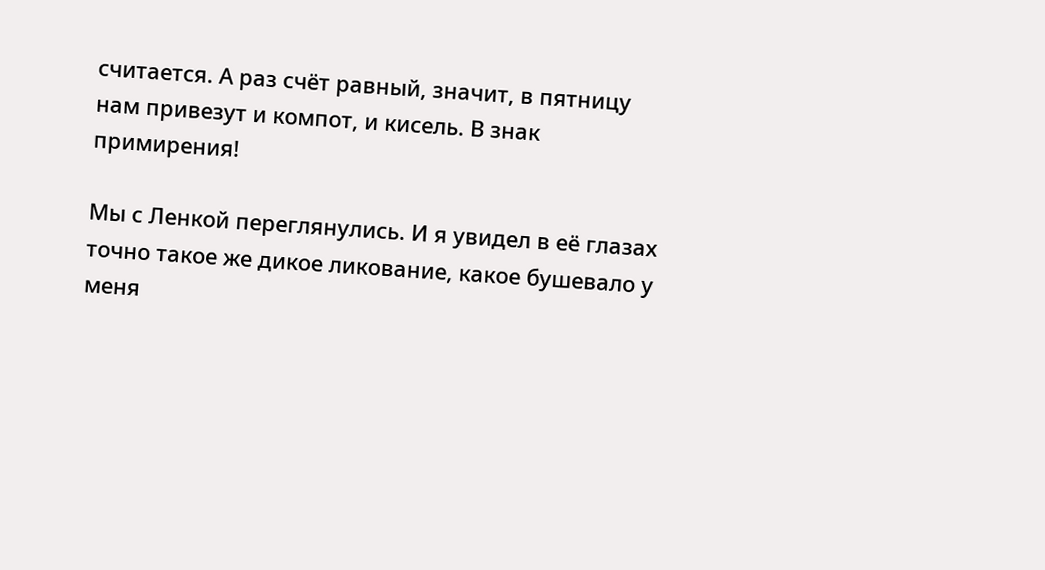считается. А раз счёт равный, значит, в пятницу нам привезут и компот, и кисель. В знак примирения!

Мы с Ленкой переглянулись. И я увидел в её глазах точно такое же дикое ликование, какое бушевало у меня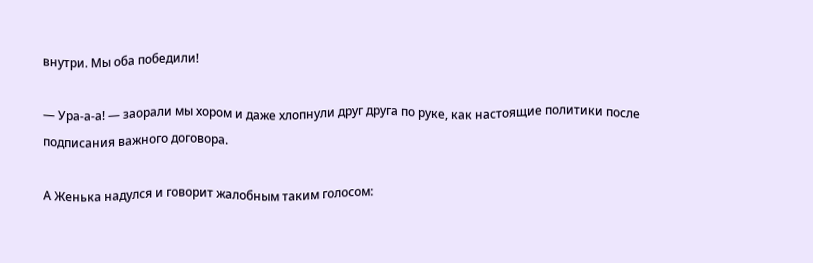внутри. Мы оба победили!

— Ура-а-а! — заорали мы хором и даже хлопнули друг друга по руке, как настоящие политики после подписания важного договора.

А Женька надулся и говорит жалобным таким голосом: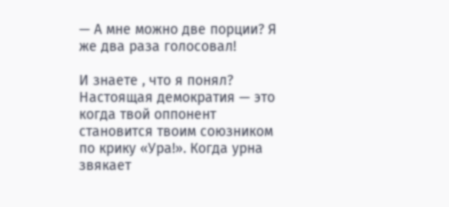— А мне можно две порции? Я же два раза голосовал!

И знаете , что я понял? Настоящая демократия — это когда твой оппонент становится твоим союзником по крику «Ура!». Когда урна звякает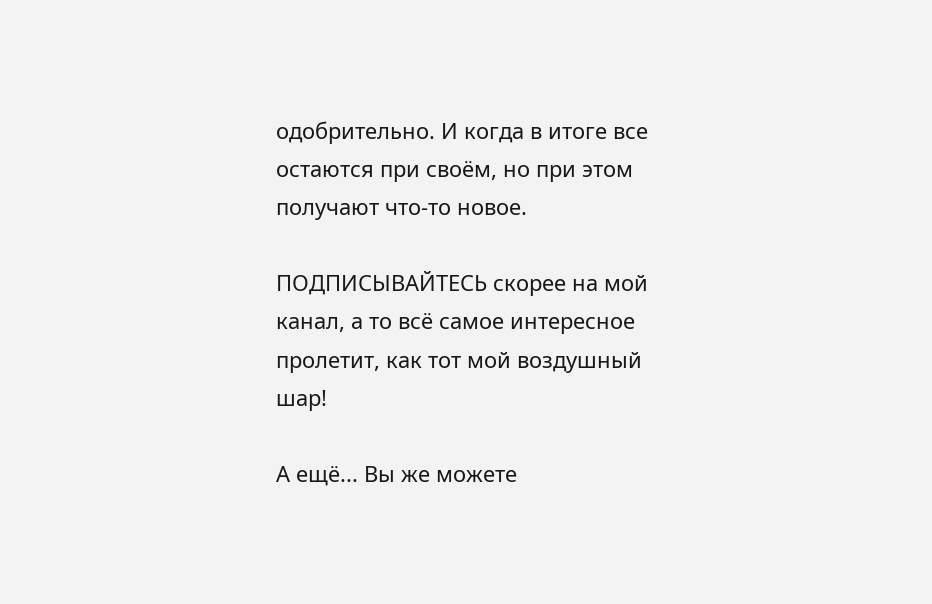одобрительно. И когда в итоге все остаются при своём, но при этом получают что-то новое.

ПОДПИСЫВАЙТЕСЬ скорее на мой канал, а то всё самое интересное пролетит, как тот мой воздушный шар!

А ещё... Вы же можете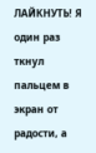ЛАЙКНУТЬ! Я один раз ткнул пальцем в экран от радости, а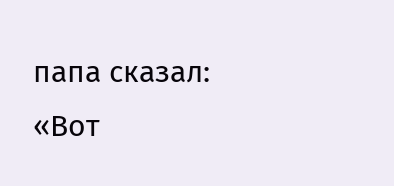папа сказал: «Вот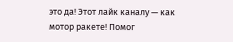это да! Этот лайк каналу — как мотор ракете! Помог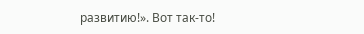развитию!». Вот так-то!